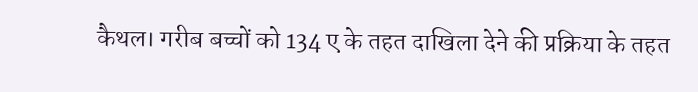कैथल। गरीब बच्चों को 134 ए के तहत दाखिला देने की प्रक्रिया के तहत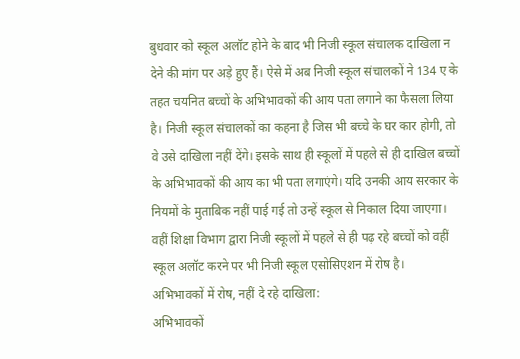बुधवार को स्कूल अलॉट होने के बाद भी निजी स्कूल संचालक दाखिला न देने की मांग पर अड़े हुए हैं। ऐसे में अब निजी स्कूल संचालकों ने 134 ए के तहत चयनित बच्चों के अभिभावकों की आय पता लगाने का फैसला लिया है। निजी स्कूल संचालकों का कहना है जिस भी बच्चे के घर कार होगी, तो वे उसे दाखिला नहीं देंगे। इसके साथ ही स्कूलों में पहले से ही दाखिल बच्चों के अभिभावकों की आय का भी पता लगाएंगे। यदि उनकी आय सरकार के नियमों के मुताबिक नहीं पाई गई तो उन्हें स्कूल से निकाल दिया जाएगा। वहीं शिक्षा विभाग द्वारा निजी स्कूलों में पहले से ही पढ़ रहे बच्चों को वहीं स्कूल अलॉट करने पर भी निजी स्कूल एसोसिएशन में रोष है।
अभिभावकों में रोष, नहीं दे रहे दाखिला:
अभिभावकों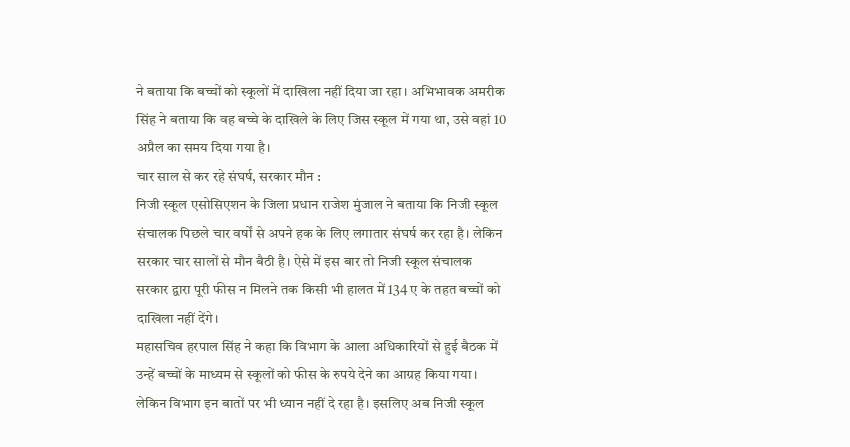ने बताया कि बच्चों को स्कूलों में दाखिला नहीं दिया जा रहा। अभिभावक अमरीक सिंह ने बताया कि वह बच्चे के दाखिले के लिए जिस स्कूल में गया था, उसे वहां 10 अप्रैल का समय दिया गया है।
चार साल से कर रहे संघर्ष, सरकार मौन :
निजी स्कूल एसोसिएशन के जिला प्रधान राजेश मुंजाल ने बताया कि निजी स्कूल संचालक पिछले चार वर्षों से अपने हक के लिए लगातार संघर्ष कर रहा है। लेकिन सरकार चार सालों से मौन बैठी है। ऐसे में इस बार तो निजी स्कूल संचालक सरकार द्वारा पूरी फीस न मिलने तक किसी भी हालत में 134 ए के तहत बच्चों को दाखिला नहीं देंगे।
महासचिव हरपाल सिंह ने कहा कि विभाग के आला अधिकारियों से हुई बैठक में उन्हें बच्चों के माध्यम से स्कूलों को फीस के रुपये देने का आग्रह किया गया। लेकिन विभाग इन बातों पर भी ध्यान नहीं दे रहा है। इसलिए अब निजी स्कूल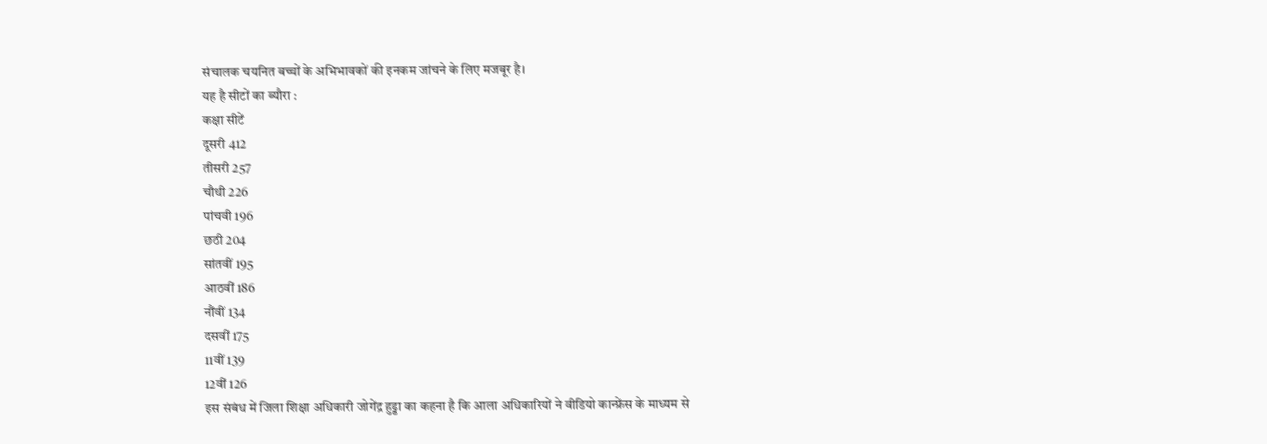संचालक चयनित बच्चों के अभिभावकों की इनकम जांचने के लिए मजबूर है।
यह है सीटों का ब्यौरा :
कक्षा सीटें
दूसरी 412
तीसरी 257
चौथी 226
पांचवी 196
छठी 204
सांतवीं 195
आठवीं 186
नौंवीं 134
दसवीं 175
11वीं 139
12वीं 126
इस संबंध में जिला शिक्षा अधिकारी जोगेंद्र हुड्डा का कहना है कि आला अधिकारियों ने वीडियो कान्फ्रेंस के माध्यम से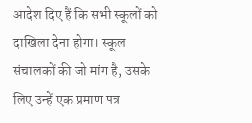आदेश दिए हैं कि सभी स्कूलों को दाखिला देना होगा। स्कूल संचालकों की जो मांग है, उसके लिए उन्हें एक प्रमाण पत्र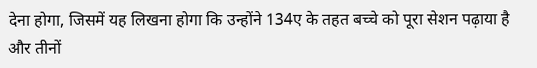देना होगा, जिसमें यह लिखना होगा कि उन्होंने 134ए के तहत बच्चे को पूरा सेशन पढ़ाया है और तीनों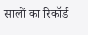सालों का रिकॉर्ड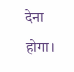देना होगा।